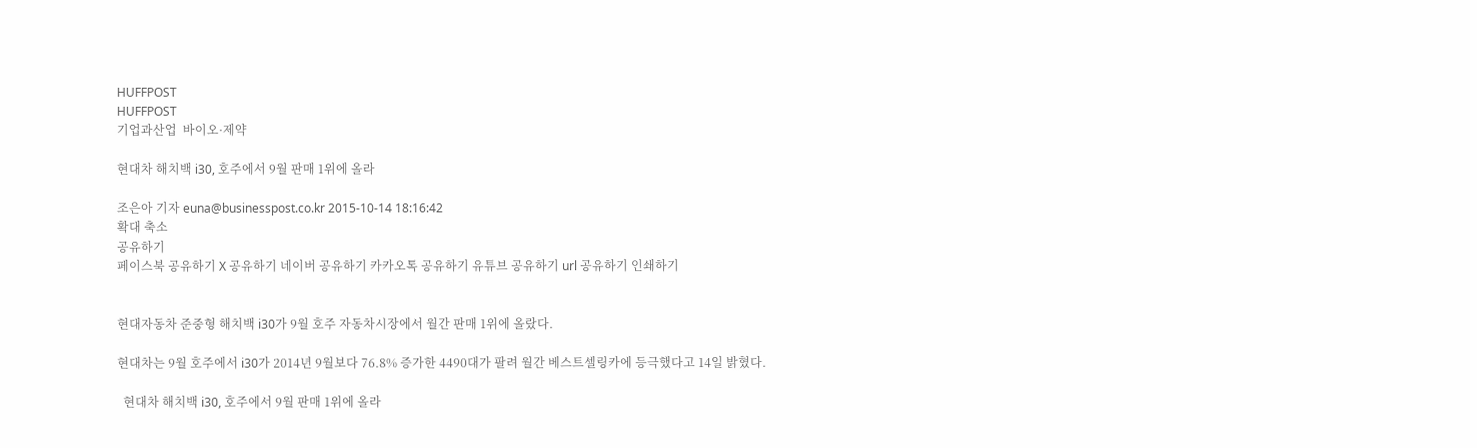HUFFPOST
HUFFPOST
기업과산업  바이오·제약

현대차 해치백 i30, 호주에서 9월 판매 1위에 올라

조은아 기자 euna@businesspost.co.kr 2015-10-14 18:16:42
확대 축소
공유하기
페이스북 공유하기 X 공유하기 네이버 공유하기 카카오톡 공유하기 유튜브 공유하기 url 공유하기 인쇄하기


현대자동차 준중형 해치백 i30가 9월 호주 자동차시장에서 월간 판매 1위에 올랐다.

현대차는 9월 호주에서 i30가 2014년 9월보다 76.8% 증가한 4490대가 팔려 월간 베스트셀링카에 등극했다고 14일 밝혔다.

  현대차 해치백 i30, 호주에서 9월 판매 1위에 올라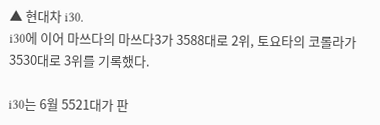▲ 현대차 i30.
i30에 이어 마쓰다의 마쓰다3가 3588대로 2위, 토요타의 코롤라가 3530대로 3위를 기록했다.

i30는 6월 5521대가 판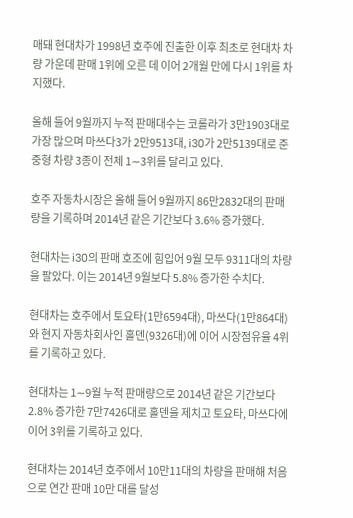매돼 현대차가 1998년 호주에 진출한 이후 최초로 현대차 차량 가운데 판매 1위에 오른 데 이어 2개월 만에 다시 1위를 차지했다.

올해 들어 9월까지 누적 판매대수는 코롤라가 3만1903대로 가장 많으며 마쓰다3가 2만9513대, i30가 2만5139대로 준중형 차량 3종이 전체 1∼3위를 달리고 있다.

호주 자동차시장은 올해 들어 9월까지 86만2832대의 판매량을 기록하며 2014년 같은 기간보다 3.6% 증가했다.

현대차는 i30의 판매 호조에 힘입어 9월 모두 9311대의 차량을 팔았다. 이는 2014년 9월보다 5.8% 증가한 수치다.

현대차는 호주에서 토요타(1만6594대), 마쓰다(1만864대)와 현지 자동차회사인 홀덴(9326대)에 이어 시장점유율 4위를 기록하고 있다.

현대차는 1∼9월 누적 판매량으로 2014년 같은 기간보다 2.8% 증가한 7만7426대로 홀덴을 제치고 토요타, 마쓰다에 이어 3위를 기록하고 있다.

현대차는 2014년 호주에서 10만11대의 차량을 판매해 처음으로 연간 판매 10만 대를 달성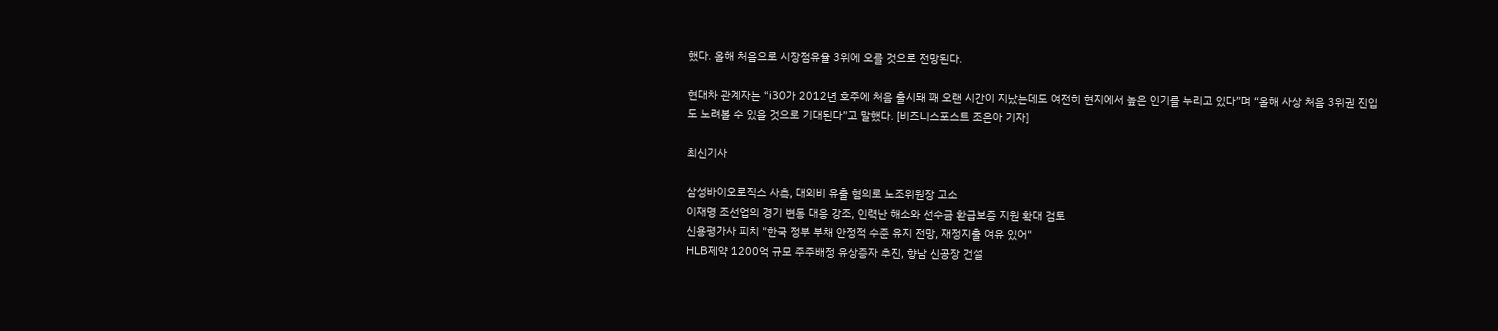했다. 올해 처음으로 시장점유율 3위에 오를 것으로 전망된다.

현대차 관계자는 “i30가 2012년 호주에 처음 출시돼 꽤 오랜 시간이 지났는데도 여전히 현지에서 높은 인기를 누리고 있다”며 “올해 사상 처음 3위권 진입도 노려볼 수 있을 것으로 기대된다”고 말했다. [비즈니스포스트 조은아 기자]

최신기사

삼성바이오로직스 사측, 대외비 유출 혐의로 노조위원장 고소
이재명 조선업의 경기 변동 대응 강조, 인력난 해소와 선수금 환급보증 지원 확대 검토
신용평가사 피치 "한국 정부 부채 안정적 수준 유지 전망, 재정지출 여유 있어"
HLB제약 1200억 규모 주주배정 유상증자 추진, 향남 신공장 건설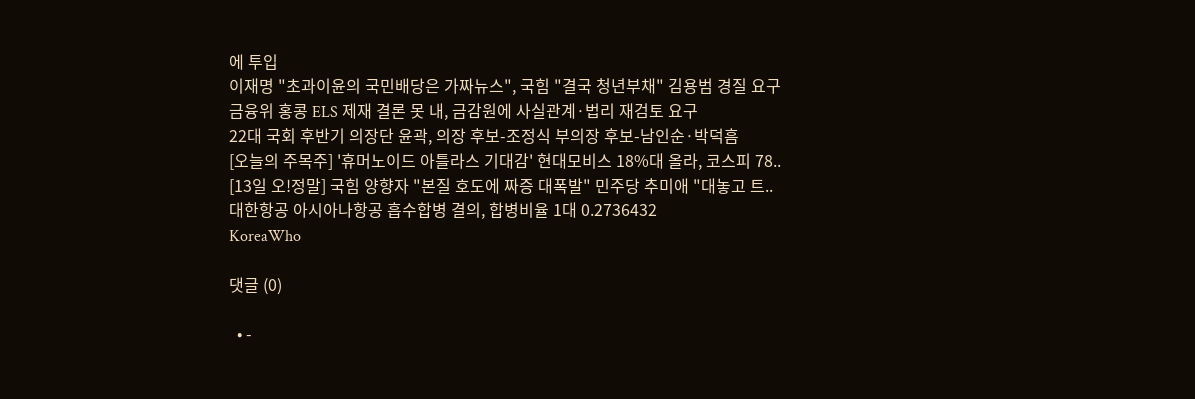에 투입
이재명 "초과이윤의 국민배당은 가짜뉴스", 국힘 "결국 청년부채" 김용범 경질 요구
금융위 홍콩 ELS 제재 결론 못 내, 금감원에 사실관계·법리 재검토 요구
22대 국회 후반기 의장단 윤곽, 의장 후보-조정식 부의장 후보-남인순·박덕흠
[오늘의 주목주] '휴머노이드 아틀라스 기대감' 현대모비스 18%대 올라, 코스피 78..
[13일 오!정말] 국힘 양향자 "본질 호도에 짜증 대폭발" 민주당 추미애 "대놓고 트..
대한항공 아시아나항공 흡수합병 결의, 합병비율 1대 0.2736432
KoreaWho

댓글 (0)

  • -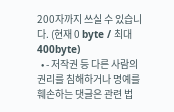200자까지 쓰실 수 있습니다. (현재 0 byte / 최대 400byte)
  • - 저작권 등 다른 사람의 권리를 침해하거나 명예를 훼손하는 댓글은 관련 법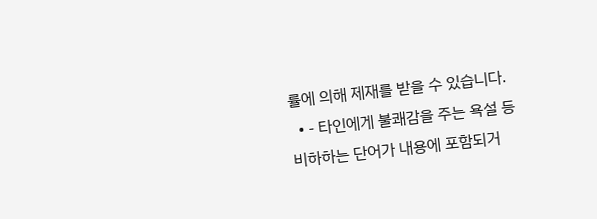률에 의해 제재를 받을 수 있습니다.
  • - 타인에게 불쾌감을 주는 욕설 등 비하하는 단어가 내용에 포함되거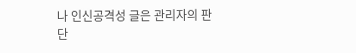나 인신공격성 글은 관리자의 판단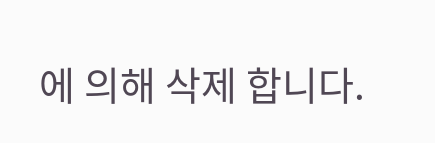에 의해 삭제 합니다.